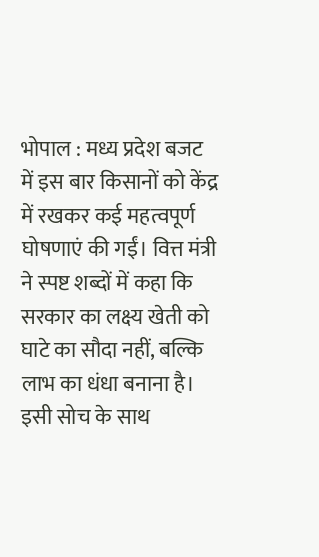भोपाल : मध्य प्रदेश बजट में इस बार किसानों को केंद्र में रखकर कई महत्वपूर्ण घोषणाएं की गईं। वित्त मंत्री ने स्पष्ट शब्दों में कहा कि सरकार का लक्ष्य खेती को घाटे का सौदा नहीं, बल्कि लाभ का धंधा बनाना है। इसी सोच के साथ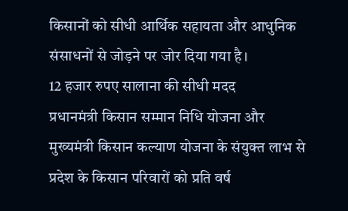किसानों को सीधी आर्थिक सहायता और आधुनिक संसाधनों से जोड़ने पर जोर दिया गया है।
12 हजार रुपए सालाना की सीधी मदद
प्रधानमंत्री किसान सम्मान निधि योजना और मुख्यमंत्री किसान कल्याण योजना के संयुक्त लाभ से प्रदेश के किसान परिवारों को प्रति वर्ष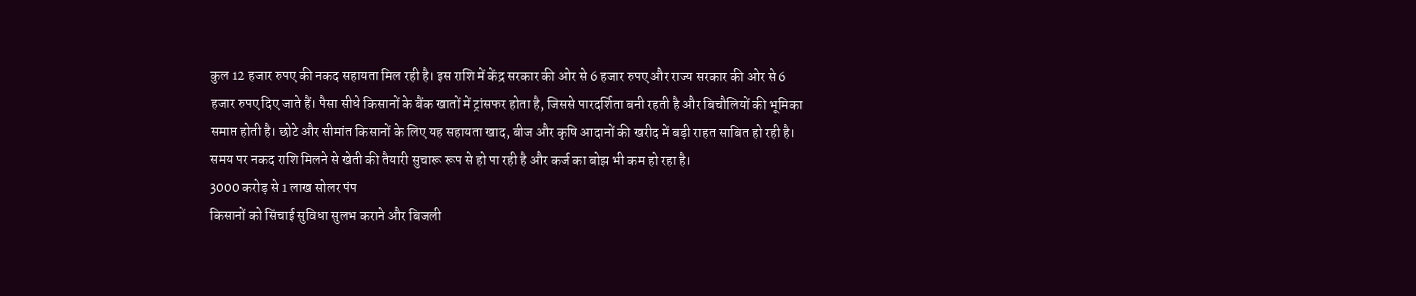कुल 12 हजार रुपए की नकद सहायता मिल रही है। इस राशि में केंद्र सरकार की ओर से 6 हजार रुपए और राज्य सरकार की ओर से 6 हजार रुपए दिए जाते हैं। पैसा सीधे किसानों के बैंक खातों में ट्रांसफर होता है, जिससे पारदर्शिता बनी रहती है और बिचौलियों की भूमिका समाप्त होती है। छोटे और सीमांत किसानों के लिए यह सहायता खाद, बीज और कृषि आदानों की खरीद में बड़ी राहत साबित हो रही है। समय पर नकद राशि मिलने से खेती की तैयारी सुचारू रूप से हो पा रही है और कर्ज का बोझ भी कम हो रहा है।
3000 करोड़ से 1 लाख सोलर पंप
किसानों को सिंचाई सुविधा सुलभ कराने और बिजली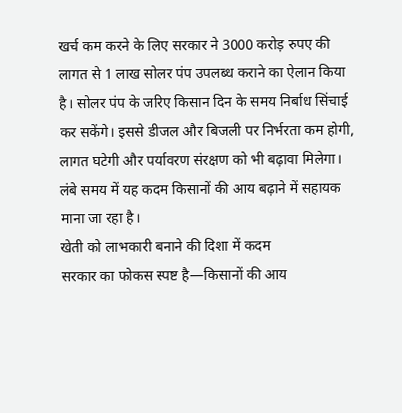खर्च कम करने के लिए सरकार ने 3000 करोड़ रुपए की लागत से 1 लाख सोलर पंप उपलब्ध कराने का ऐलान किया है। सोलर पंप के जरिए किसान दिन के समय निर्बाध सिंचाई कर सकेंगे। इससे डीजल और बिजली पर निर्भरता कम होगी, लागत घटेगी और पर्यावरण संरक्षण को भी बढ़ावा मिलेगा। लंबे समय में यह कदम किसानों की आय बढ़ाने में सहायक माना जा रहा है।
खेती को लाभकारी बनाने की दिशा में कदम
सरकार का फोकस स्पष्ट है—किसानों की आय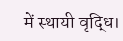में स्थायी वृद्धि।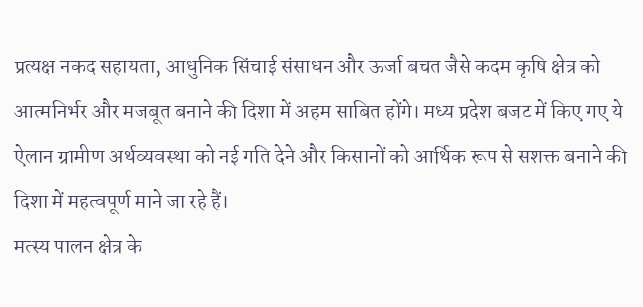प्रत्यक्ष नकद सहायता, आधुनिक सिंचाई संसाधन और ऊर्जा बचत जैसे कदम कृषि क्षेत्र को आत्मनिर्भर और मजबूत बनाने की दिशा में अहम साबित होंगे। मध्य प्रदेश बजट में किए गए ये ऐलान ग्रामीण अर्थव्यवस्था को नई गति देने और किसानों को आर्थिक रूप से सशक्त बनाने की दिशा में महत्वपूर्ण माने जा रहे हैं।
मत्स्य पालन क्षेत्र के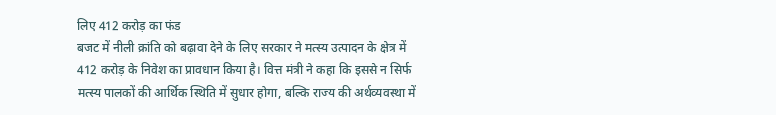लिए 412 करोड़ का फंड
बजट में नीली क्रांति को बढ़ावा देने के लिए सरकार ने मत्स्य उत्पादन के क्षेत्र में 412 करोड़ के निवेश का प्रावधान किया है। वित्त मंत्री ने कहा कि इससे न सिर्फ मत्स्य पालकों की आर्थिक स्थिति में सुधार होगा, बल्कि राज्य की अर्थव्यवस्था में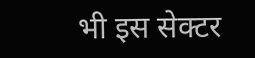भी इस सेक्टर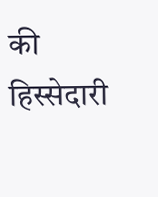की हिस्सेदारी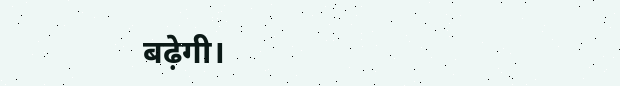बढ़ेगी।